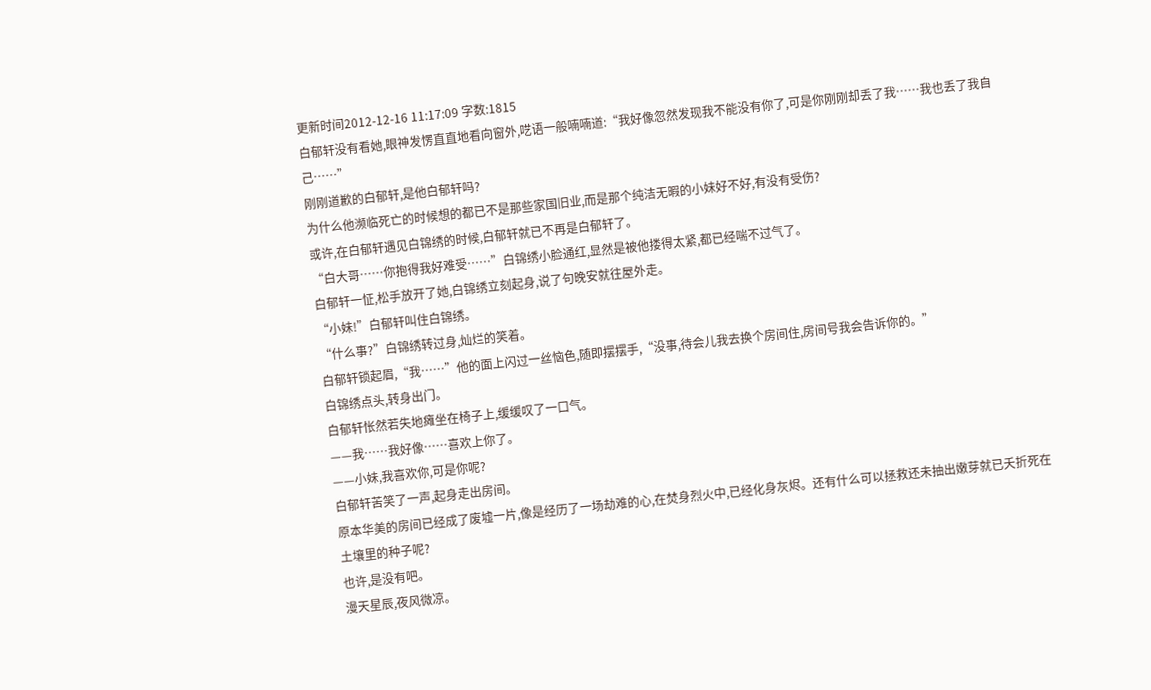更新时间2012-12-16 11:17:09 字数:1815
白郁轩没有看她,眼神发愣直直地看向窗外,呓语一般喃喃道:“我好像忽然发现我不能没有你了,可是你刚刚却丢了我……我也丢了我自己……”
刚刚道歉的白郁轩,是他白郁轩吗?
为什么他濒临死亡的时候想的都已不是那些家国旧业,而是那个纯洁无暇的小妹好不好,有没有受伤?
或许,在白郁轩遇见白锦绣的时候,白郁轩就已不再是白郁轩了。
“白大哥……你抱得我好难受……”白锦绣小脸通红,显然是被他搂得太紧,都已经喘不过气了。
白郁轩一怔,松手放开了她,白锦绣立刻起身,说了句晚安就往屋外走。
“小妹!”白郁轩叫住白锦绣。
“什么事?”白锦绣转过身,灿烂的笑着。
白郁轩锁起眉,“我……”他的面上闪过一丝恼色,随即摆摆手,“没事,待会儿我去换个房间住,房间号我会告诉你的。”
白锦绣点头,转身出门。
白郁轩怅然若失地瘫坐在椅子上,缓缓叹了一口气。
——我……我好像……喜欢上你了。
——小妹,我喜欢你,可是你呢?
白郁轩苦笑了一声,起身走出房间。
原本华美的房间已经成了废墟一片,像是经历了一场劫难的心,在焚身烈火中,已经化身灰烬。还有什么可以拯救还未抽出嫩芽就已夭折死在土壤里的种子呢?
也许,是没有吧。
漫天星辰,夜风微凉。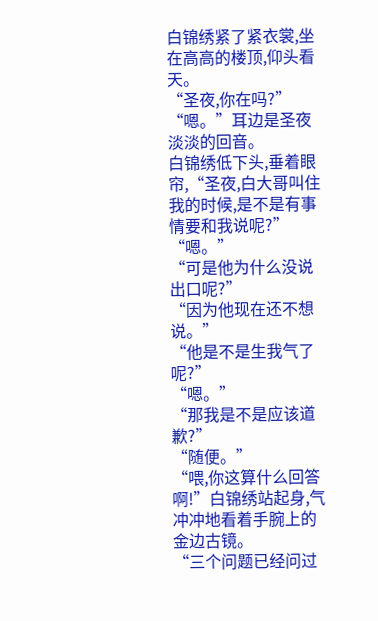白锦绣紧了紧衣裳,坐在高高的楼顶,仰头看天。
“圣夜,你在吗?”
“嗯。”耳边是圣夜淡淡的回音。
白锦绣低下头,垂着眼帘,“圣夜,白大哥叫住我的时候,是不是有事情要和我说呢?”
“嗯。”
“可是他为什么没说出口呢?”
“因为他现在还不想说。”
“他是不是生我气了呢?”
“嗯。”
“那我是不是应该道歉?”
“随便。”
“喂,你这算什么回答啊!”白锦绣站起身,气冲冲地看着手腕上的金边古镜。
“三个问题已经问过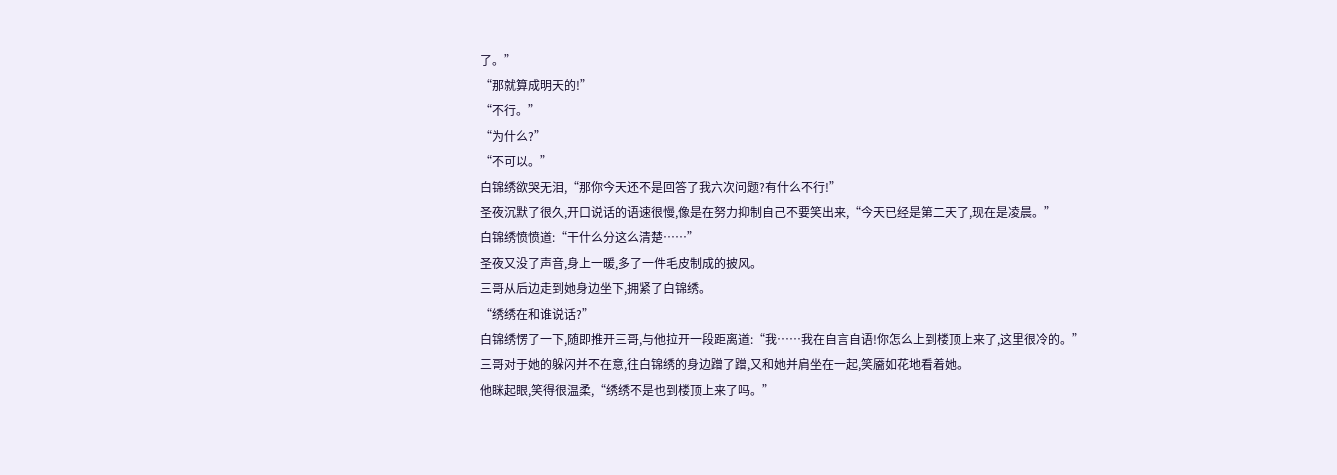了。”
“那就算成明天的!”
“不行。”
“为什么?”
“不可以。”
白锦绣欲哭无泪,“那你今天还不是回答了我六次问题?有什么不行!”
圣夜沉默了很久,开口说话的语速很慢,像是在努力抑制自己不要笑出来,“今天已经是第二天了,现在是凌晨。”
白锦绣愤愤道:“干什么分这么清楚……”
圣夜又没了声音,身上一暖,多了一件毛皮制成的披风。
三哥从后边走到她身边坐下,拥紧了白锦绣。
“绣绣在和谁说话?”
白锦绣愣了一下,随即推开三哥,与他拉开一段距离道:“我……我在自言自语!你怎么上到楼顶上来了,这里很冷的。”
三哥对于她的躲闪并不在意,往白锦绣的身边蹭了蹭,又和她并肩坐在一起,笑靥如花地看着她。
他眯起眼,笑得很温柔,“绣绣不是也到楼顶上来了吗。”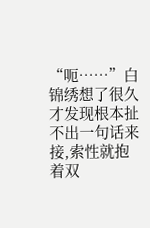“呃……”白锦绣想了很久才发现根本扯不出一句话来接,索性就抱着双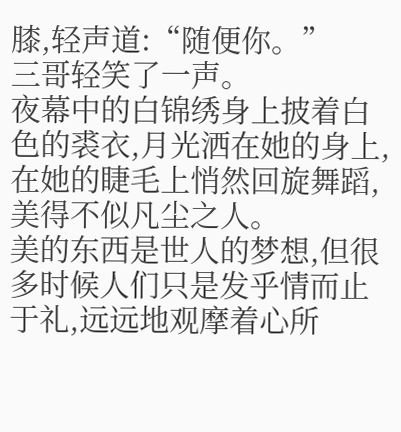膝,轻声道:“随便你。”
三哥轻笑了一声。
夜幕中的白锦绣身上披着白色的裘衣,月光洒在她的身上,在她的睫毛上悄然回旋舞蹈,美得不似凡尘之人。
美的东西是世人的梦想,但很多时候人们只是发乎情而止于礼,远远地观摩着心所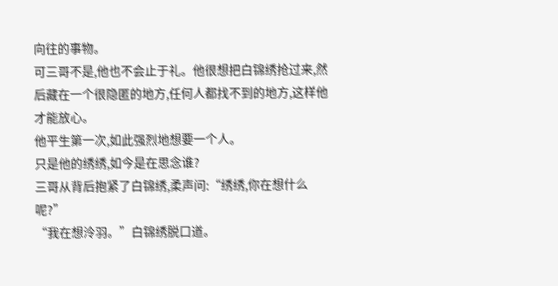向往的事物。
可三哥不是,他也不会止于礼。他很想把白锦绣抢过来,然后藏在一个很隐匿的地方,任何人都找不到的地方,这样他才能放心。
他平生第一次,如此强烈地想要一个人。
只是他的绣绣,如今是在思念谁?
三哥从背后抱紧了白锦绣,柔声问:“绣绣,你在想什么呢?”
“我在想泠羽。”白锦绣脱口道。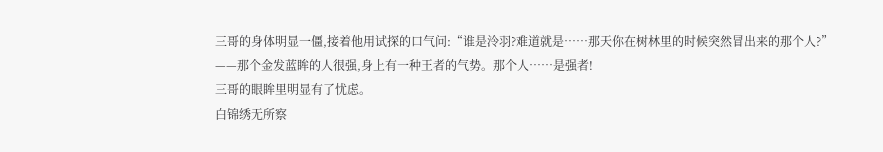三哥的身体明显一僵,接着他用试探的口气问:“谁是泠羽?难道就是……那天你在树林里的时候突然冒出来的那个人?”
——那个金发蓝眸的人很强,身上有一种王者的气势。那个人……是强者!
三哥的眼眸里明显有了忧虑。
白锦绣无所察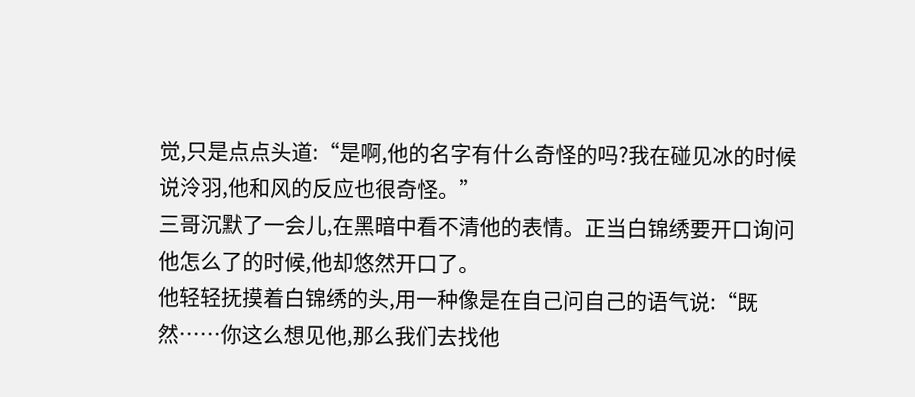觉,只是点点头道:“是啊,他的名字有什么奇怪的吗?我在碰见冰的时候说泠羽,他和风的反应也很奇怪。”
三哥沉默了一会儿,在黑暗中看不清他的表情。正当白锦绣要开口询问他怎么了的时候,他却悠然开口了。
他轻轻抚摸着白锦绣的头,用一种像是在自己问自己的语气说:“既然……你这么想见他,那么我们去找他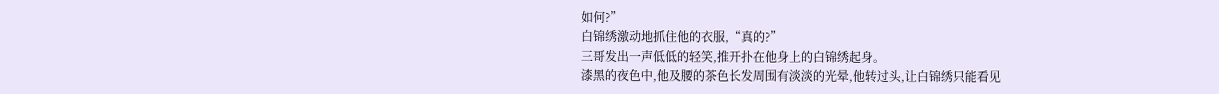如何?”
白锦绣激动地抓住他的衣服,“真的?”
三哥发出一声低低的轻笑,推开扑在他身上的白锦绣起身。
漆黑的夜色中,他及腰的茶色长发周围有淡淡的光晕,他转过头,让白锦绣只能看见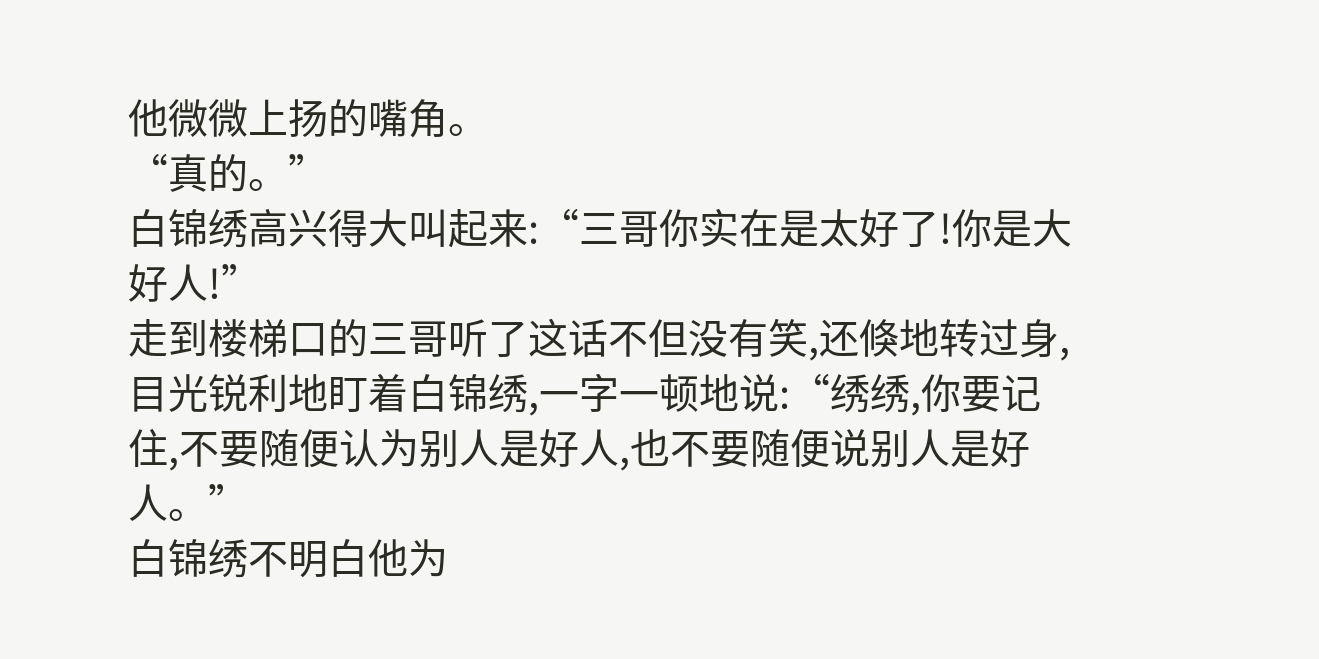他微微上扬的嘴角。
“真的。”
白锦绣高兴得大叫起来:“三哥你实在是太好了!你是大好人!”
走到楼梯口的三哥听了这话不但没有笑,还倏地转过身,目光锐利地盯着白锦绣,一字一顿地说:“绣绣,你要记住,不要随便认为别人是好人,也不要随便说别人是好人。”
白锦绣不明白他为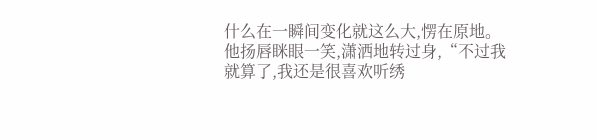什么在一瞬间变化就这么大,愣在原地。
他扬唇眯眼一笑,潇洒地转过身,“不过我就算了,我还是很喜欢听绣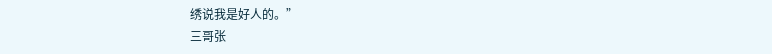绣说我是好人的。”
三哥张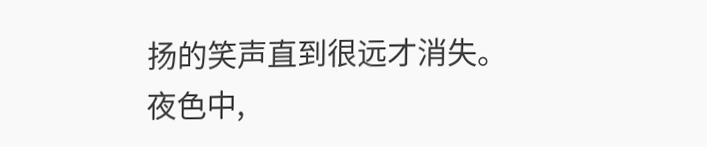扬的笑声直到很远才消失。
夜色中,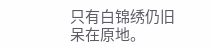只有白锦绣仍旧呆在原地。